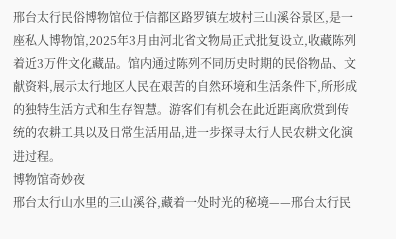邢台太行民俗博物馆位于信都区路罗镇左坡村三山溪谷景区,是一座私人博物馆,2025年3月由河北省文物局正式批复设立,收藏陈列着近3万件文化藏品。馆内通过陈列不同历史时期的民俗物品、文献资料,展示太行地区人民在艰苦的自然环境和生活条件下,所形成的独特生活方式和生存智慧。游客们有机会在此近距离欣赏到传统的农耕工具以及日常生活用品,进一步探寻太行人民农耕文化演进过程。
博物馆奇妙夜
邢台太行山水里的三山溪谷,藏着一处时光的秘境——邢台太行民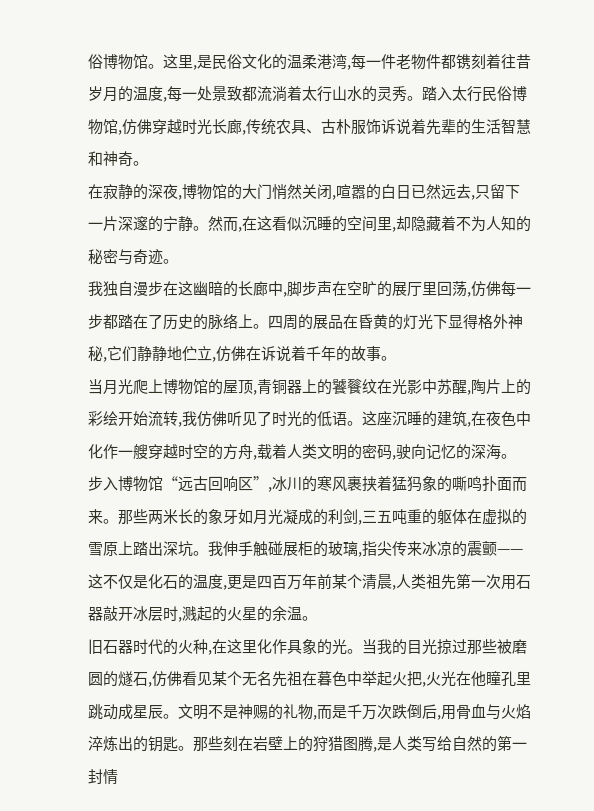俗博物馆。这里,是民俗文化的温柔港湾,每一件老物件都镌刻着往昔岁月的温度,每一处景致都流淌着太行山水的灵秀。踏入太行民俗博物馆,仿佛穿越时光长廊,传统农具、古朴服饰诉说着先辈的生活智慧和神奇。
在寂静的深夜,博物馆的大门悄然关闭,喧嚣的白日已然远去,只留下一片深邃的宁静。然而,在这看似沉睡的空间里,却隐藏着不为人知的秘密与奇迹。
我独自漫步在这幽暗的长廊中,脚步声在空旷的展厅里回荡,仿佛每一步都踏在了历史的脉络上。四周的展品在昏黄的灯光下显得格外神秘,它们静静地伫立,仿佛在诉说着千年的故事。
当月光爬上博物馆的屋顶,青铜器上的饕餮纹在光影中苏醒,陶片上的彩绘开始流转,我仿佛听见了时光的低语。这座沉睡的建筑,在夜色中化作一艘穿越时空的方舟,载着人类文明的密码,驶向记忆的深海。
步入博物馆“远古回响区”,冰川的寒风裹挟着猛犸象的嘶鸣扑面而来。那些两米长的象牙如月光凝成的利剑,三五吨重的躯体在虚拟的雪原上踏出深坑。我伸手触碰展柜的玻璃,指尖传来冰凉的震颤——这不仅是化石的温度,更是四百万年前某个清晨,人类祖先第一次用石器敲开冰层时,溅起的火星的余温。
旧石器时代的火种,在这里化作具象的光。当我的目光掠过那些被磨圆的燧石,仿佛看见某个无名先祖在暮色中举起火把,火光在他瞳孔里跳动成星辰。文明不是神赐的礼物,而是千万次跌倒后,用骨血与火焰淬炼出的钥匙。那些刻在岩壁上的狩猎图腾,是人类写给自然的第一封情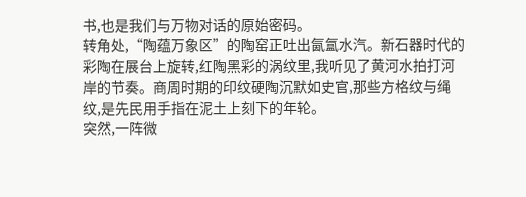书,也是我们与万物对话的原始密码。
转角处,“陶蕴万象区”的陶窑正吐出氤氲水汽。新石器时代的彩陶在展台上旋转,红陶黑彩的涡纹里,我听见了黄河水拍打河岸的节奏。商周时期的印纹硬陶沉默如史官,那些方格纹与绳纹,是先民用手指在泥土上刻下的年轮。
突然,一阵微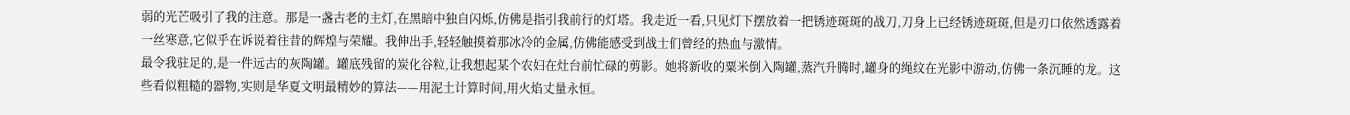弱的光芒吸引了我的注意。那是一盏古老的主灯,在黑暗中独自闪烁,仿佛是指引我前行的灯塔。我走近一看,只见灯下摆放着一把锈迹斑斑的战刀,刀身上已经锈迹斑斑,但是刃口依然透露着一丝寒意,它似乎在诉说着往昔的辉煌与荣耀。我伸出手,轻轻触摸着那冰冷的金属,仿佛能感受到战士们曾经的热血与激情。
最令我驻足的,是一件远古的灰陶罐。罐底残留的炭化谷粒,让我想起某个农妇在灶台前忙碌的剪影。她将新收的粟米倒入陶罐,蒸汽升腾时,罐身的绳纹在光影中游动,仿佛一条沉睡的龙。这些看似粗糙的器物,实则是华夏文明最精妙的算法——用泥土计算时间,用火焰丈量永恒。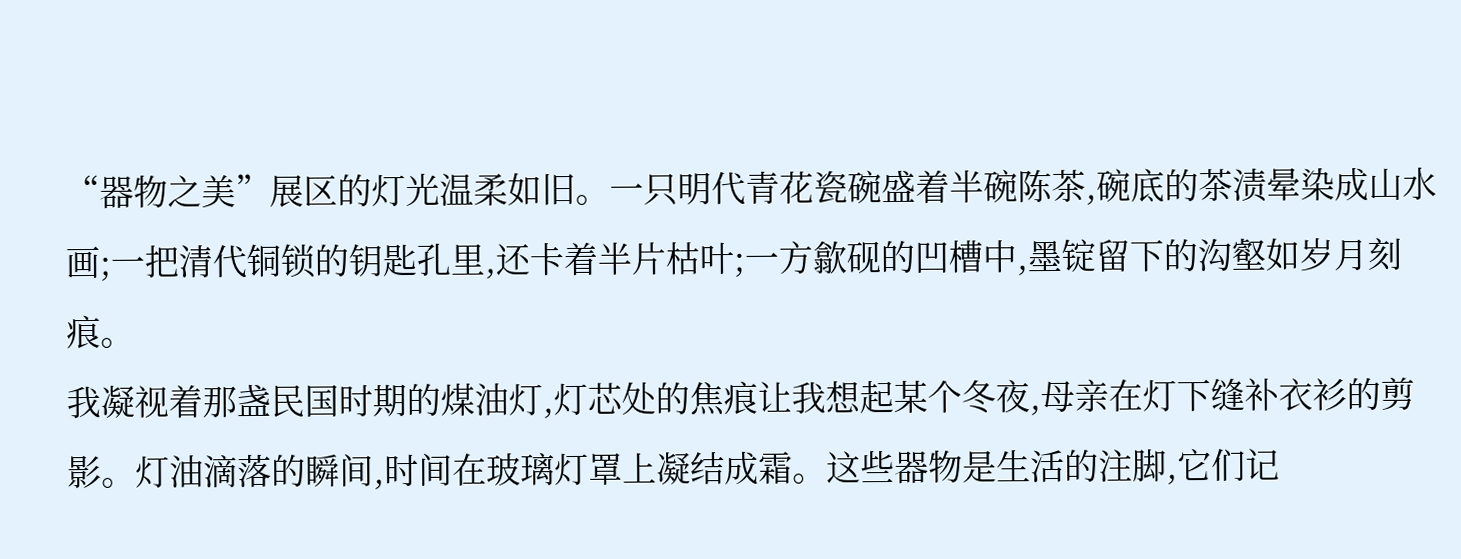“器物之美”展区的灯光温柔如旧。一只明代青花瓷碗盛着半碗陈茶,碗底的茶渍晕染成山水画;一把清代铜锁的钥匙孔里,还卡着半片枯叶;一方歙砚的凹槽中,墨锭留下的沟壑如岁月刻痕。
我凝视着那盏民国时期的煤油灯,灯芯处的焦痕让我想起某个冬夜,母亲在灯下缝补衣衫的剪影。灯油滴落的瞬间,时间在玻璃灯罩上凝结成霜。这些器物是生活的注脚,它们记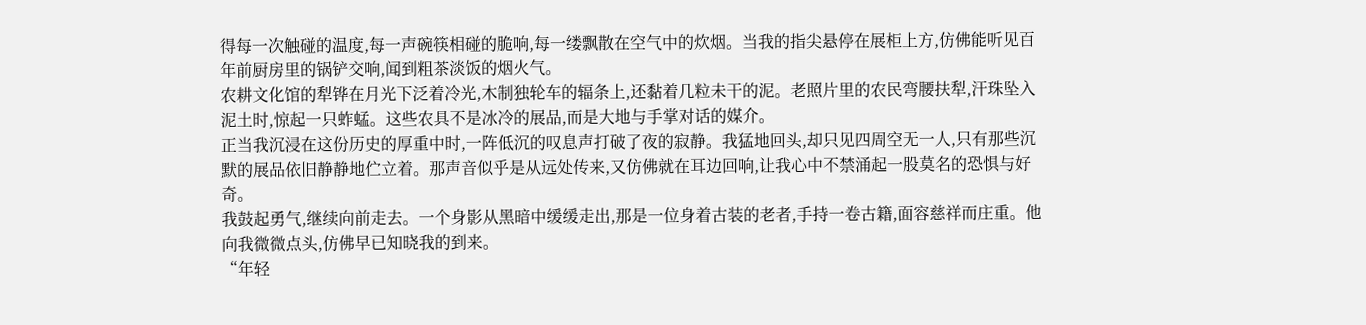得每一次触碰的温度,每一声碗筷相碰的脆响,每一缕飘散在空气中的炊烟。当我的指尖悬停在展柜上方,仿佛能听见百年前厨房里的锅铲交响,闻到粗茶淡饭的烟火气。
农耕文化馆的犁铧在月光下泛着冷光,木制独轮车的辐条上,还黏着几粒未干的泥。老照片里的农民弯腰扶犁,汗珠坠入泥土时,惊起一只蚱蜢。这些农具不是冰冷的展品,而是大地与手掌对话的媒介。
正当我沉浸在这份历史的厚重中时,一阵低沉的叹息声打破了夜的寂静。我猛地回头,却只见四周空无一人,只有那些沉默的展品依旧静静地伫立着。那声音似乎是从远处传来,又仿佛就在耳边回响,让我心中不禁涌起一股莫名的恐惧与好奇。
我鼓起勇气,继续向前走去。一个身影从黑暗中缓缓走出,那是一位身着古装的老者,手持一卷古籍,面容慈祥而庄重。他向我微微点头,仿佛早已知晓我的到来。
“年轻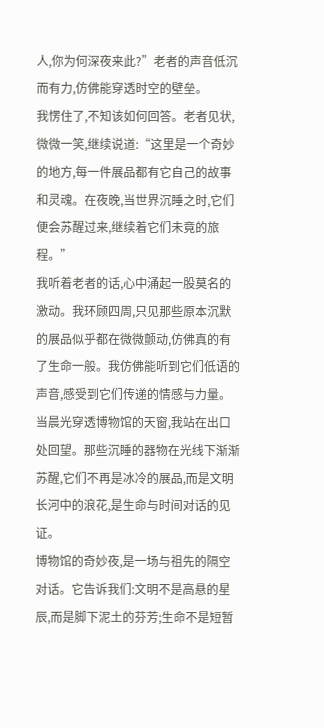人,你为何深夜来此?”老者的声音低沉而有力,仿佛能穿透时空的壁垒。
我愣住了,不知该如何回答。老者见状,微微一笑,继续说道:“这里是一个奇妙的地方,每一件展品都有它自己的故事和灵魂。在夜晚,当世界沉睡之时,它们便会苏醒过来,继续着它们未竟的旅程。”
我听着老者的话,心中涌起一股莫名的激动。我环顾四周,只见那些原本沉默的展品似乎都在微微颤动,仿佛真的有了生命一般。我仿佛能听到它们低语的声音,感受到它们传递的情感与力量。
当晨光穿透博物馆的天窗,我站在出口处回望。那些沉睡的器物在光线下渐渐苏醒,它们不再是冰冷的展品,而是文明长河中的浪花,是生命与时间对话的见证。
博物馆的奇妙夜,是一场与祖先的隔空对话。它告诉我们:文明不是高悬的星辰,而是脚下泥土的芬芳;生命不是短暂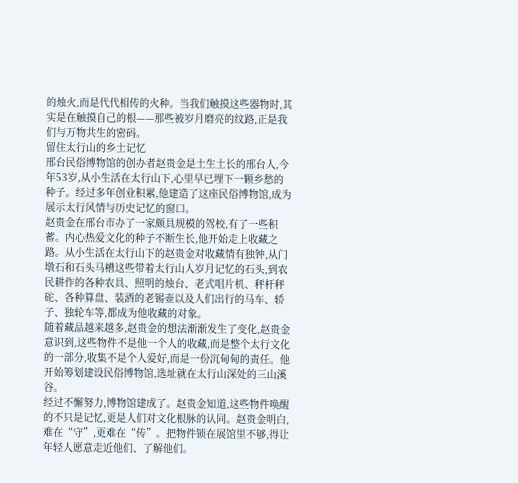的烛火,而是代代相传的火种。当我们触摸这些器物时,其实是在触摸自己的根——那些被岁月磨亮的纹路,正是我们与万物共生的密码。
留住太行山的乡土记忆
邢台民俗博物馆的创办者赵贵金是土生土长的邢台人,今年53岁,从小生活在太行山下,心里早已埋下一颗乡愁的种子。经过多年创业积累,他建造了这座民俗博物馆,成为展示太行风情与历史记忆的窗口。
赵贵金在邢台市办了一家颇具规模的驾校,有了一些积蓄。内心热爱文化的种子不断生长,他开始走上收藏之路。从小生活在太行山下的赵贵金对收藏情有独钟,从门墩石和石头马槽这些带着太行山人岁月记忆的石头,到农民耕作的各种农具、照明的烛台、老式唱片机、秤杆秤砣、各种算盘、装酒的老锡壶以及人们出行的马车、轿子、独轮车等,都成为他收藏的对象。
随着藏品越来越多,赵贵金的想法渐渐发生了变化,赵贵金意识到,这些物件不是他一个人的收藏,而是整个太行文化的一部分,收集不是个人爱好,而是一份沉甸甸的责任。他开始筹划建设民俗博物馆,选址就在太行山深处的三山溪谷。
经过不懈努力,博物馆建成了。赵贵金知道,这些物件唤醒的不只是记忆,更是人们对文化根脉的认同。赵贵金明白,难在“守”,更难在“传”。把物件锁在展馆里不够,得让年轻人愿意走近他们、了解他们。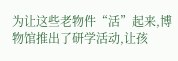为让这些老物件“活”起来,博物馆推出了研学活动,让孩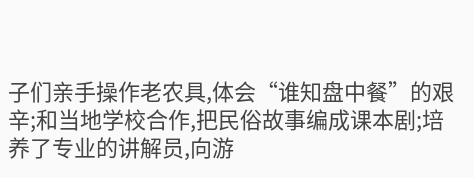子们亲手操作老农具,体会“谁知盘中餐”的艰辛;和当地学校合作,把民俗故事编成课本剧;培养了专业的讲解员,向游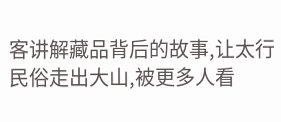客讲解藏品背后的故事,让太行民俗走出大山,被更多人看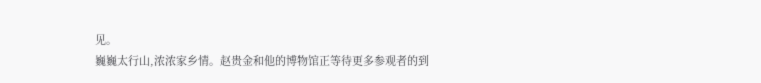见。
巍巍太行山,浓浓家乡情。赵贵金和他的博物馆正等待更多参观者的到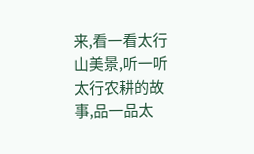来,看一看太行山美景,听一听太行农耕的故事,品一品太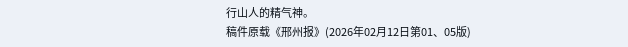行山人的精气神。
稿件原载《邢州报》(2026年02月12日第01、05版)